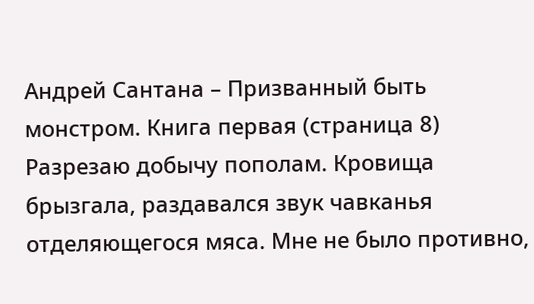Андрей Сантана – Призванный быть монстром. Книга первая (страница 8)
Разрезаю добычу пополам. Кровища брызгала, раздавался звук чавканья отделяющегося мяса. Мне не было противно,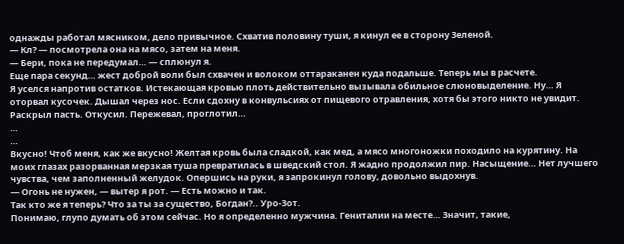однажды работал мясником, дело привычное. Схватив половину туши, я кинул ее в сторону Зеленой.
— Кл? — посмотрела она на мясо, затем на меня.
— Бери, пока не передумал… — сплюнул я.
Еще пара секунд… жест доброй воли был схвачен и волоком оттараканен куда подальше. Теперь мы в расчете.
Я уселся напротив остатков. Истекающая кровью плоть действительно вызывала обильное слюновыделение. Ну… Я оторвал кусочек. Дышал через нос. Если сдохну в конвульсиях от пищевого отравления, хотя бы этого никто не увидит. Раскрыл пасть. Откусил. Пережевал, проглотил…
…
…
Вкусно! Чтоб меня, как же вкусно! Желтая кровь была сладкой, как мед, а мясо многоножки походило на курятину. На моих глазах разорванная мерзкая туша превратилась в шведский стол. Я жадно продолжил пир. Насыщение… Нет лучшего чувства, чем заполненный желудок. Опершись на руки, я запрокинул голову, довольно выдохнув.
— Огонь не нужен, — вытер я рот. — Есть можно и так.
Так кто же я теперь? Что за ты за существо, Богдан?.. Уро-Зот.
Понимаю, глупо думать об этом сейчас. Но я определенно мужчина. Гениталии на месте… Значит, такие,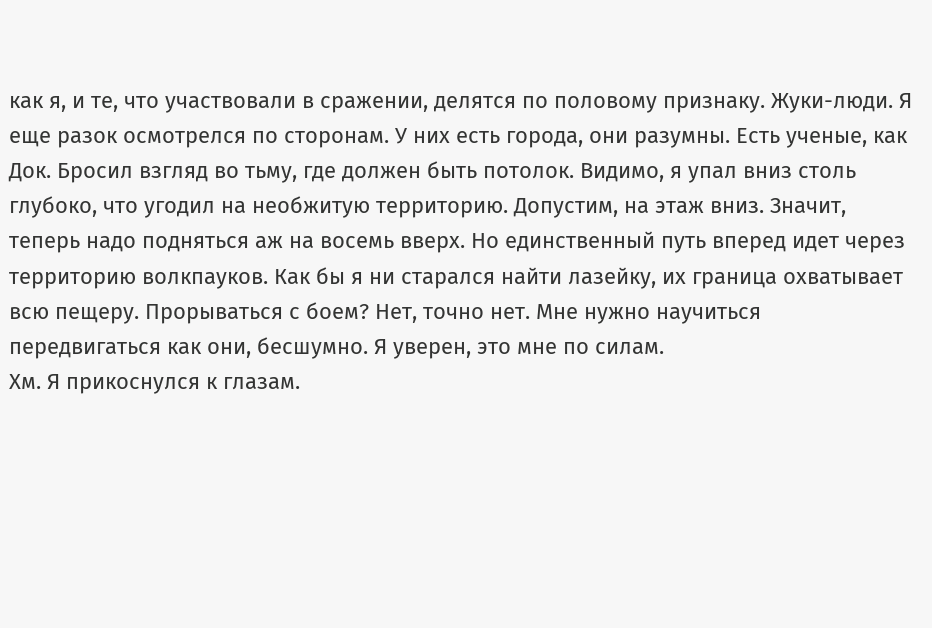как я, и те, что участвовали в сражении, делятся по половому признаку. Жуки-люди. Я еще разок осмотрелся по сторонам. У них есть города, они разумны. Есть ученые, как Док. Бросил взгляд во тьму, где должен быть потолок. Видимо, я упал вниз столь глубоко, что угодил на необжитую территорию. Допустим, на этаж вниз. Значит, теперь надо подняться аж на восемь вверх. Но единственный путь вперед идет через территорию волкпауков. Как бы я ни старался найти лазейку, их граница охватывает всю пещеру. Прорываться с боем? Нет, точно нет. Мне нужно научиться передвигаться как они, бесшумно. Я уверен, это мне по силам.
Хм. Я прикоснулся к глазам.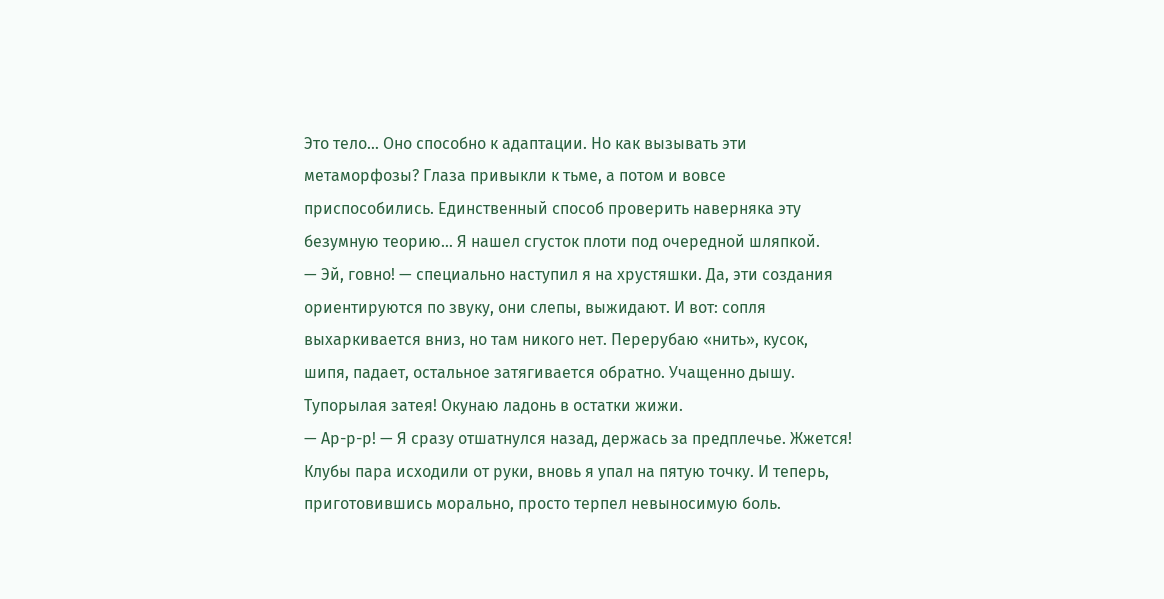Это тело… Оно способно к адаптации. Но как вызывать эти метаморфозы? Глаза привыкли к тьме, а потом и вовсе приспособились. Единственный способ проверить наверняка эту безумную теорию… Я нашел сгусток плоти под очередной шляпкой.
— Эй, говно! — специально наступил я на хрустяшки. Да, эти создания ориентируются по звуку, они слепы, выжидают. И вот: сопля выхаркивается вниз, но там никого нет. Перерубаю «нить», кусок, шипя, падает, остальное затягивается обратно. Учащенно дышу. Тупорылая затея! Окунаю ладонь в остатки жижи.
— Ар-р-р! — Я сразу отшатнулся назад, держась за предплечье. Жжется! Клубы пара исходили от руки, вновь я упал на пятую точку. И теперь, приготовившись морально, просто терпел невыносимую боль.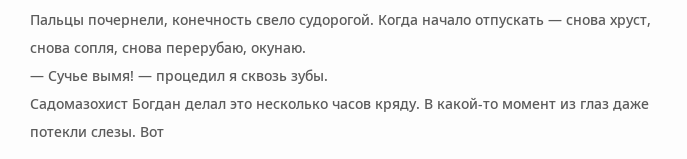Пальцы почернели, конечность свело судорогой. Когда начало отпускать — снова хруст, снова сопля, снова перерубаю, окунаю.
— Сучье вымя! — процедил я сквозь зубы.
Садомазохист Богдан делал это несколько часов кряду. В какой-то момент из глаз даже потекли слезы. Вот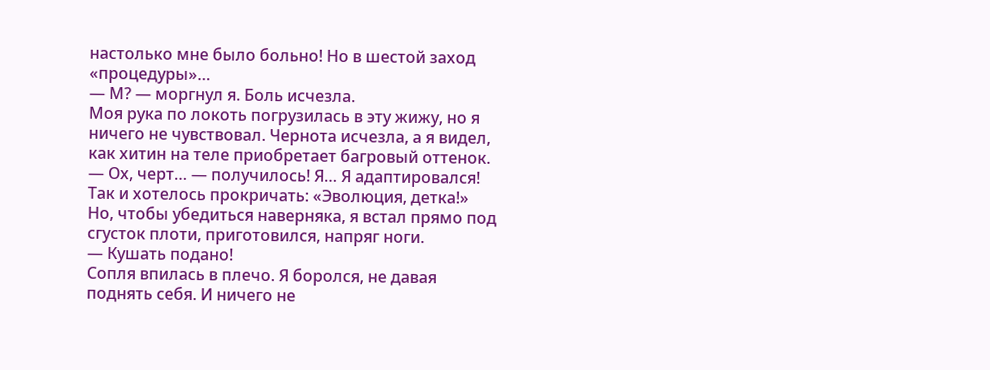настолько мне было больно! Но в шестой заход «процедуры»…
— М? — моргнул я. Боль исчезла.
Моя рука по локоть погрузилась в эту жижу, но я ничего не чувствовал. Чернота исчезла, а я видел, как хитин на теле приобретает багровый оттенок.
— Ох, черт… — получилось! Я… Я адаптировался! Так и хотелось прокричать: «Эволюция, детка!»
Но, чтобы убедиться наверняка, я встал прямо под сгусток плоти, приготовился, напряг ноги.
— Кушать подано!
Сопля впилась в плечо. Я боролся, не давая поднять себя. И ничего не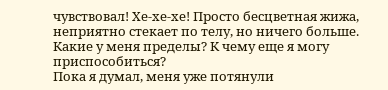чувствовал! Хе-хе-хе! Просто бесцветная жижа, неприятно стекает по телу, но ничего больше. Какие у меня пределы? К чему еще я могу приспособиться?
Пока я думал, меня уже потянули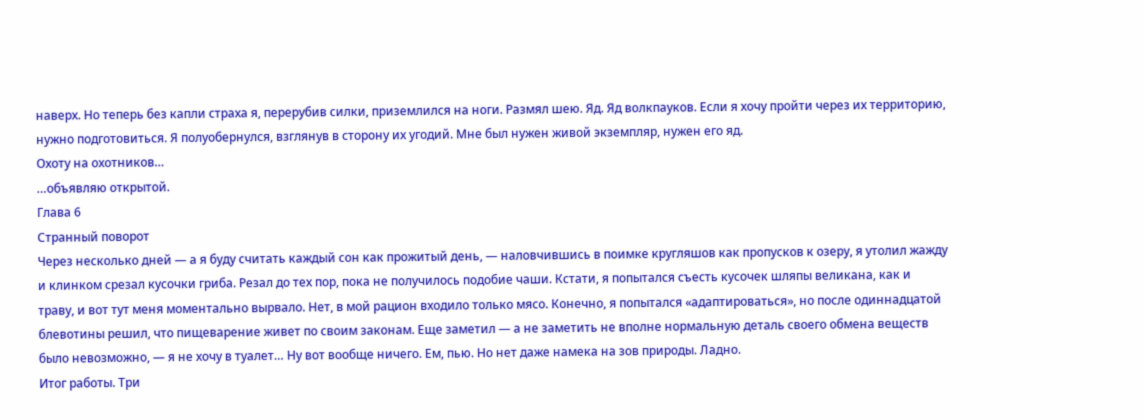наверх. Но теперь без капли страха я, перерубив силки, приземлился на ноги. Размял шею. Яд. Яд волкпауков. Если я хочу пройти через их территорию, нужно подготовиться. Я полуобернулся, взглянув в сторону их угодий. Мне был нужен живой экземпляр, нужен его яд.
Охоту на охотников…
…объявляю открытой.
Глава 6
Странный поворот
Через несколько дней — а я буду считать каждый сон как прожитый день, — наловчившись в поимке кругляшов как пропусков к озеру, я утолил жажду и клинком срезал кусочки гриба. Резал до тех пор, пока не получилось подобие чаши. Кстати, я попытался съесть кусочек шляпы великана, как и траву, и вот тут меня моментально вырвало. Нет, в мой рацион входило только мясо. Конечно, я попытался «адаптироваться», но после одиннадцатой блевотины решил, что пищеварение живет по своим законам. Еще заметил — а не заметить не вполне нормальную деталь своего обмена веществ было невозможно, — я не хочу в туалет… Ну вот вообще ничего. Ем, пью. Но нет даже намека на зов природы. Ладно.
Итог работы. Три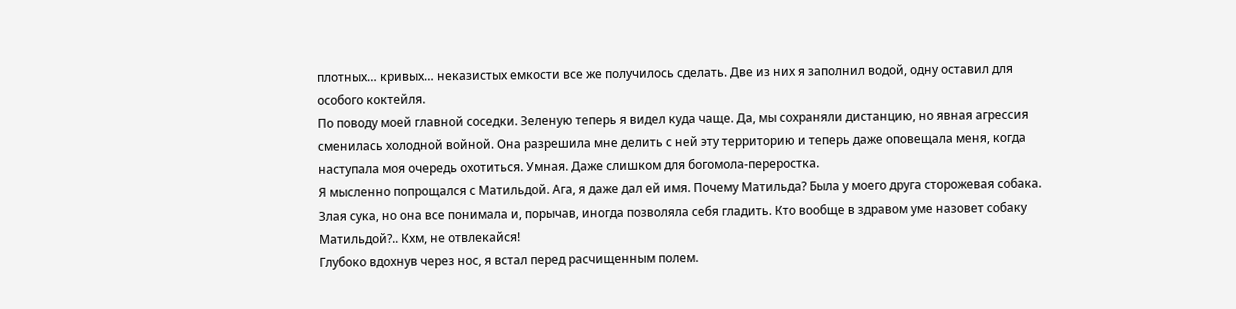плотных… кривых… неказистых емкости все же получилось сделать. Две из них я заполнил водой, одну оставил для особого коктейля.
По поводу моей главной соседки. Зеленую теперь я видел куда чаще. Да, мы сохраняли дистанцию, но явная агрессия сменилась холодной войной. Она разрешила мне делить с ней эту территорию и теперь даже оповещала меня, когда наступала моя очередь охотиться. Умная. Даже слишком для богомола-переростка.
Я мысленно попрощался с Матильдой. Ага, я даже дал ей имя. Почему Матильда? Была у моего друга сторожевая собака. Злая сука, но она все понимала и, порычав, иногда позволяла себя гладить. Кто вообще в здравом уме назовет собаку Матильдой?.. Кхм, не отвлекайся!
Глубоко вдохнув через нос, я встал перед расчищенным полем.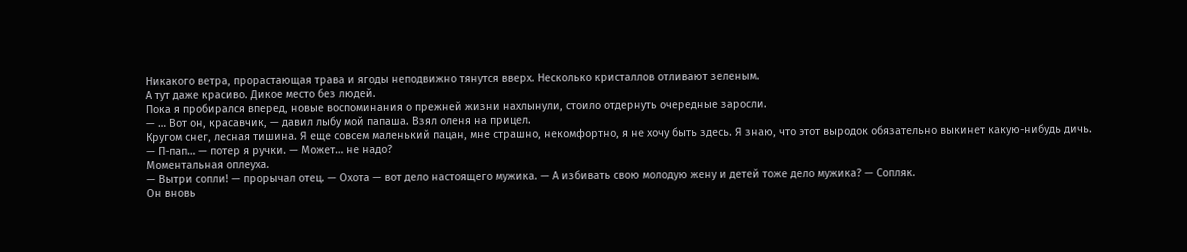Никакого ветра, прорастающая трава и ягоды неподвижно тянутся вверх. Несколько кристаллов отливают зеленым.
А тут даже красиво. Дикое место без людей.
Пока я пробирался вперед, новые воспоминания о прежней жизни нахлынули, стоило отдернуть очередные заросли.
— … Вот он, красавчик, — давил лыбу мой папаша. Взял оленя на прицел.
Кругом снег, лесная тишина. Я еще совсем маленький пацан, мне страшно, некомфортно, я не хочу быть здесь. Я знаю, что этот выродок обязательно выкинет какую-нибудь дичь.
— П-пап… — потер я ручки. — Может… не надо?
Моментальная оплеуха.
— Вытри сопли! — прорычал отец. — Охота — вот дело настоящего мужика. — А избивать свою молодую жену и детей тоже дело мужика? — Сопляк.
Он вновь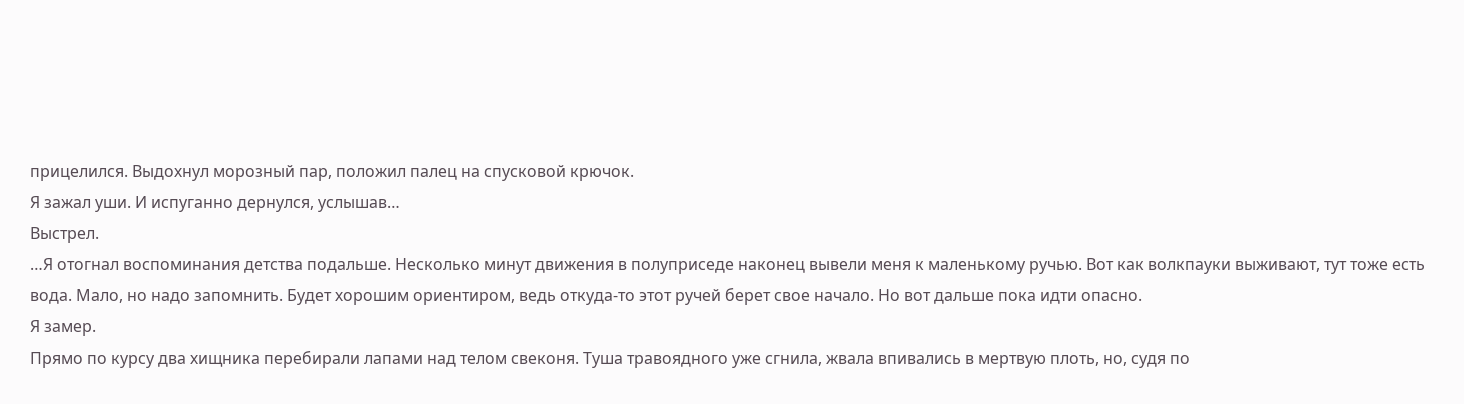прицелился. Выдохнул морозный пар, положил палец на спусковой крючок.
Я зажал уши. И испуганно дернулся, услышав…
Выстрел.
…Я отогнал воспоминания детства подальше. Несколько минут движения в полуприседе наконец вывели меня к маленькому ручью. Вот как волкпауки выживают, тут тоже есть вода. Мало, но надо запомнить. Будет хорошим ориентиром, ведь откуда-то этот ручей берет свое начало. Но вот дальше пока идти опасно.
Я замер.
Прямо по курсу два хищника перебирали лапами над телом свеконя. Туша травоядного уже сгнила, жвала впивались в мертвую плоть, но, судя по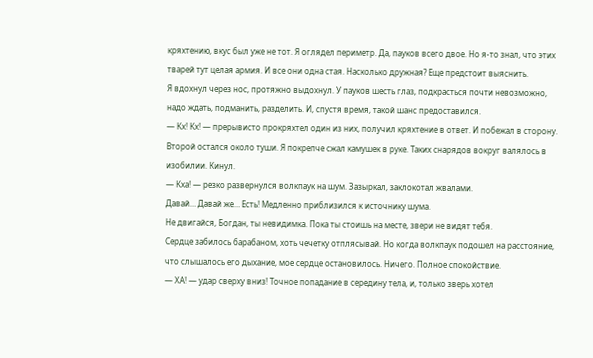кряхтению, вкус был уже не тот. Я оглядел периметр. Да, пауков всего двое. Но я-то знал, что этих тварей тут целая армия. И все они одна стая. Насколько дружная? Еще предстоит выяснить.
Я вдохнул через нос, протяжно выдохнул. У пауков шесть глаз, подкрасться почти невозможно, надо ждать, подманить, разделить. И, спустя время, такой шанс предоставился.
— Кх! Кх! — прерывисто прокряхтел один из них, получил кряхтение в ответ. И побежал в сторону.
Второй остался около туши. Я покрепче сжал камушек в руке. Таких снарядов вокруг валялось в изобилии. Кинул.
— Кха! — резко развернулся волкпаук на шум. Зазыркал, заклокотал жвалами.
Давай… Давай же… Есть! Медленно приблизился к источнику шума.
Не двигайся, Богдан, ты невидимка. Пока ты стоишь на месте, звери не видят тебя.
Сердце забилось барабаном, хоть чечетку отплясывай. Но когда волкпаук подошел на расстояние, что слышалось его дыхание, мое сердце остановилось. Ничего. Полное спокойствие.
— ХА! — удар сверху вниз! Точное попадание в середину тела, и, только зверь хотел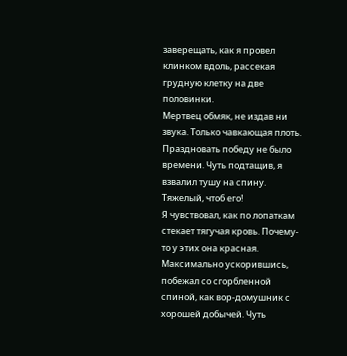заверещать, как я провел клинком вдоль, рассекая грудную клетку на две половинки.
Мертвец обмяк, не издав ни звука. Только чавкающая плоть. Праздновать победу не было времени. Чуть подтащив, я взвалил тушу на спину. Тяжелый, чтоб его!
Я чувствовал, как по лопаткам стекает тягучая кровь. Почему-то у этих она красная. Максимально ускорившись, побежал со сгорбленной спиной, как вор-домушник с хорошей добычей. Чуть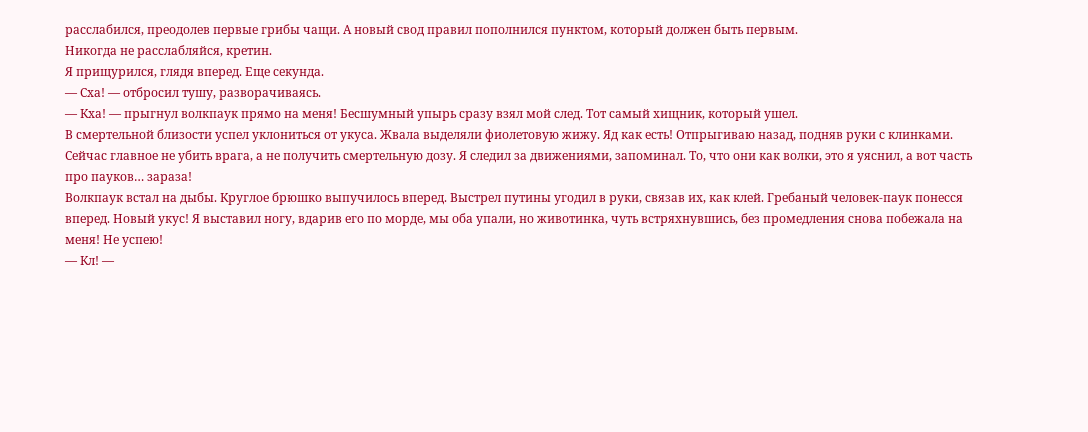расслабился, преодолев первые грибы чащи. А новый свод правил пополнился пунктом, который должен быть первым.
Никогда не расслабляйся, кретин.
Я прищурился, глядя вперед. Еще секунда.
— Сха! — отбросил тушу, разворачиваясь.
— Кха! — прыгнул волкпаук прямо на меня! Бесшумный упырь сразу взял мой след. Тот самый хищник, который ушел.
В смертельной близости успел уклониться от укуса. Жвала выделяли фиолетовую жижу. Яд как есть! Отпрыгиваю назад, подняв руки с клинками. Сейчас главное не убить врага, а не получить смертельную дозу. Я следил за движениями, запоминал. То, что они как волки, это я уяснил, а вот часть про пауков… зараза!
Волкпаук встал на дыбы. Круглое брюшко выпучилось вперед. Выстрел путины угодил в руки, связав их, как клей. Гребаный человек-паук понесся вперед. Новый укус! Я выставил ногу, вдарив его по морде, мы оба упали, но животинка, чуть встряхнувшись, без промедления снова побежала на меня! Не успею!
— Кл! —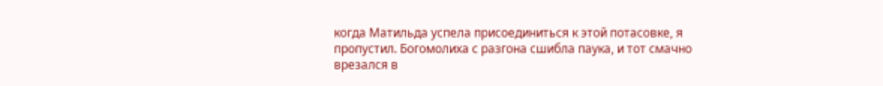когда Матильда успела присоединиться к этой потасовке, я пропустил. Богомолиха с разгона сшибла паука, и тот смачно врезался в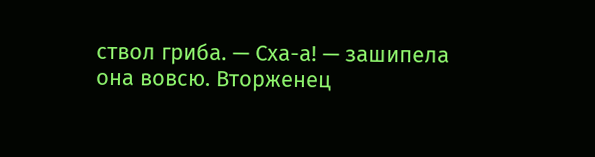ствол гриба. — Сха-а! — зашипела она вовсю. Вторженец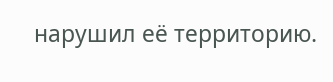нарушил её территорию.